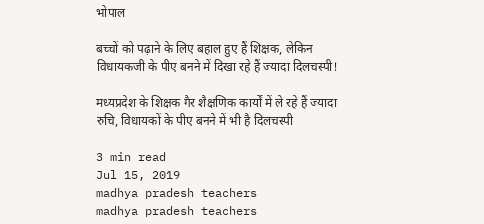भोपाल

बच्चों को पढ़ाने के लिए बहाल हुए हैं शिक्षक, लेकिन विधायकजी के पीए बनने में दिखा रहे हैं ज्यादा दिलचस्पी!

मध्यप्रदेश के शिक्षक गैर शैक्षणिक कार्यों में ले रहे हैं ज्यादा रुचि, विधायकों के पीए बनने में भी है दिलचस्पी

3 min read
Jul 15, 2019
madhya pradesh teachers
madhya pradesh teachers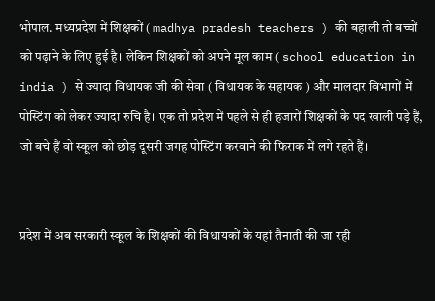भोपाल. मध्यप्रदेश में शिक्षकों ( madhya pradesh teachers ) की बहाली तो बच्चों को पढ़ाने के लिए हुई है। लेकिन शिक्षकों को अपने मूल काम ( school education in india ) से ज्यादा विधायक जी की सेवा ( विधायक के सहायक ) और मालदार विभागों में पोस्टिंग को लेकर ज्यादा रुचि है। एक तो प्रदेश में पहले से ही हजारों शिक्षकों के पद खाली पड़े हैं, जो बचे हैं वो स्कूल को छोड़ दूसरी जगह पोस्टिंग करवाने की फिराक में लगे रहते हैं।


प्रदेश में अब सरकारी स्कूल के शिक्षकों की विधायकों के यहां तैनाती की जा रही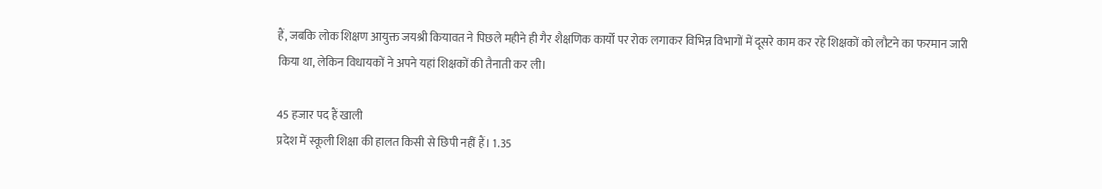हैं, जबकि लोक शिक्षण आयुक्त जयश्री कियावत ने पिछले महीने ही गैर शैक्षणिक कार्यों पर रोक लगाकर विभिन्न विभागों में दूसरे काम कर रहे शिक्षकों को लौटने का फरमान जारी किया था, लेकिन विधायकों ने अपने यहां शिक्षकों की तैनाती कर ली।

45 हजार पद हैं खाली
प्रदेश में स्कूली शिक्षा की हालत किसी से छिपी नहीं हैं। 1.35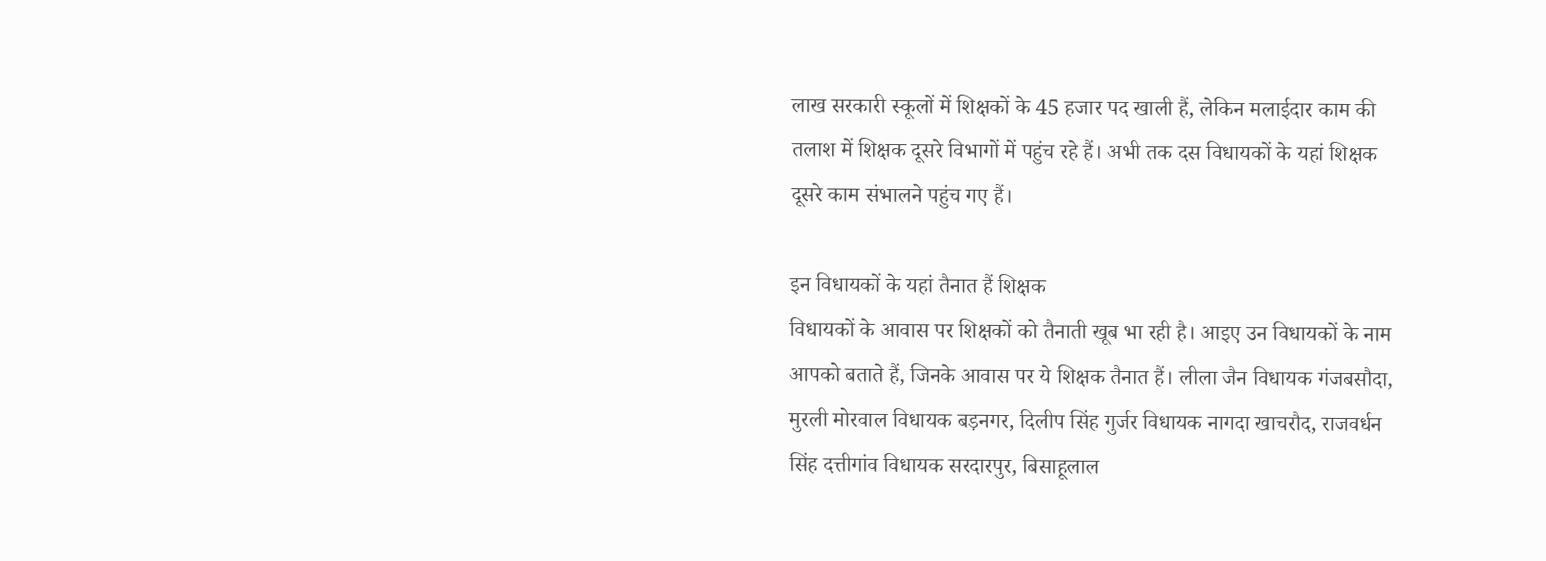लाख सरकारी स्कूलों में शिक्षकों के 45 हजार पद खाली हैं, लेकिन मलाईदार काम की तलाश में शिक्षक दूसरे विभागों में पहुंच रहे हैं। अभी तक दस विधायकों के यहां शिक्षक दूसरे काम संभालने पहुंच गए हैं।

इन विधायकों के यहां तैनात हैं शिक्षक
विधायकों के आवास पर शिक्षकों को तैनाती खूब भा रही है। आइए उन विधायकों के नाम आपको बताते हैं, जिनके आवास पर ये शिक्षक तैनात हैं। लीला जैन विधायक गंजबसौदा, मुरली मोरवाल विधायक बड़नगर, दिलीप सिंह गुर्जर विधायक नागदा खाचरौद, राजवर्धन सिंह दत्तीगांव विधायक सरदारपुर, बिसाहूलाल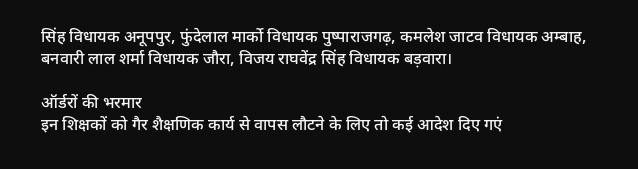सिंह विधायक अनूपपुर, फुंदेलाल मार्को विधायक पुष्पाराजगढ़, कमलेश जाटव विधायक अम्बाह, बनवारी लाल शर्मा विधायक जौरा, विजय राघवेंद्र सिंह विधायक बड़वारा।

ऑर्डरों की भरमार
इन शिक्षकों को गैर शैक्षणिक कार्य से वापस लौटने के लिए तो कई आदेश दिए गएं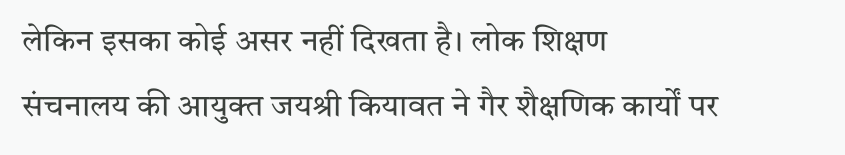लेकिन इसका कोई असर नहीं दिखता है। लोक शिक्षण संचनालय की आयुक्त जयश्री कियावत ने गैर शैक्षणिक कार्यों पर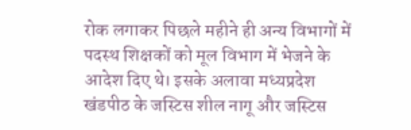रोक लगाकर पिछले महीने ही अन्य विभागों में पदस्थ शिक्षकों को मूल विभाग में भेजने के आदेश दिए थे। इसके अलावा मध्यप्रदेश खंडपीठ के जस्टिस शील नागू और जस्टिस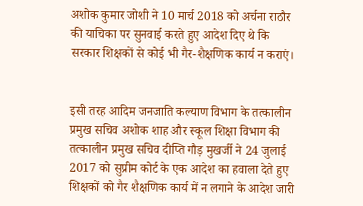अशोक कुमार जोशी ने 10 मार्च 2018 को अर्चना राठौर की याचिका पर सुनवाई करते हुए आदेश दिए थे कि सरकार शिक्षकों से कोई भी गैर-शैक्षणिक कार्य न कराएं।


इसी तरह आदिम जनजाति कल्याण विभाग के तत्कालीन प्रमुख सचिव अशोक शाह और स्कूल शिक्षा विभाग की तत्कालीन प्रमुख सचिव दीप्ति गौड़ मुखर्जी ने 24 जुलाई 2017 को सुप्रीम कोर्ट के एक आदेश का हवाला देते हुए शिक्षकों को गैर शैक्षणिक कार्य में न लगाने के आदेश जारी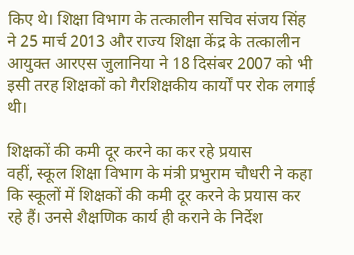किए थे। शिक्षा विभाग के तत्कालीन सचिव संजय सिंह ने 25 मार्च 2013 और राज्य शिक्षा केंद्र के तत्कालीन आयुक्त आरएस जुलानिया ने 18 दिसंबर 2007 को भी इसी तरह शिक्षकों को गैरशिक्षकीय कार्यों पर रोक लगाई थी।

शिक्षकों की कमी दूर करने का कर रहे प्रयास
वहीं, स्कूल शिक्षा विभाग के मंत्री प्रभुराम चौधरी ने कहा कि स्कूलों में शिक्षकों की कमी दूर करने के प्रयास कर रहे हैं। उनसे शैक्षणिक कार्य ही कराने के निर्देश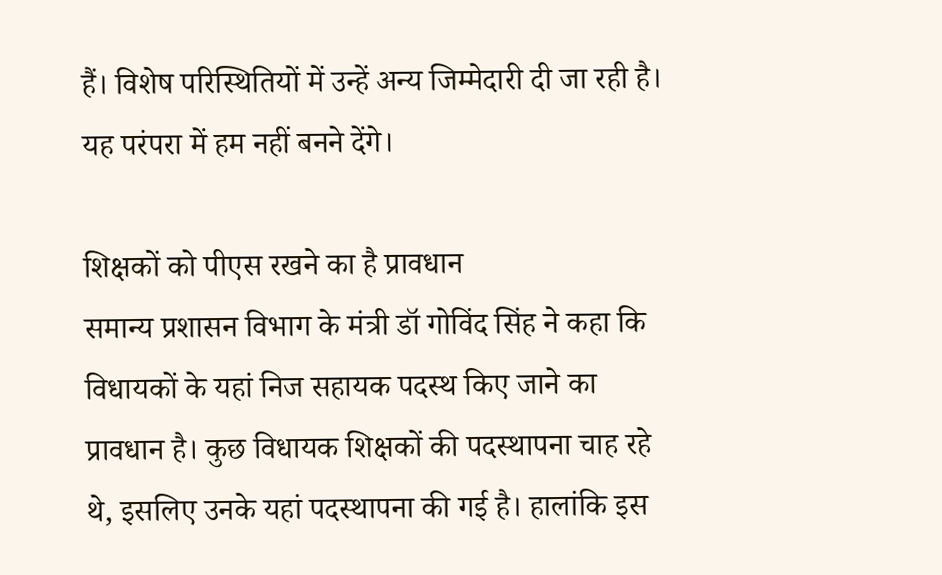हैं। विशेष परिस्थितियों में उन्हें अन्य जिम्मेदारी दी जा रही है। यह परंपरा में हम नहीं बनने देंगे।

शिक्षकों को पीएस रखने का है प्रावधान
समान्य प्रशासन विभाग के मंत्री डॉ गोविंद सिंह ने कहा कि विधायकों के यहां निज सहायक पदस्थ किए जाने का प्रावधान है। कुछ विधायक शिक्षकों की पदस्थापना चाह रहे थे, इसलिए उनके यहां पदस्थापना की गई है। हालांकि इस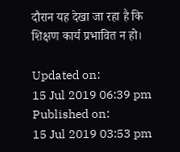दौरान यह देखा जा रहा है कि शिक्षण कार्य प्रभावित न हो।

Updated on:
15 Jul 2019 06:39 pm
Published on:
15 Jul 2019 03:53 pm